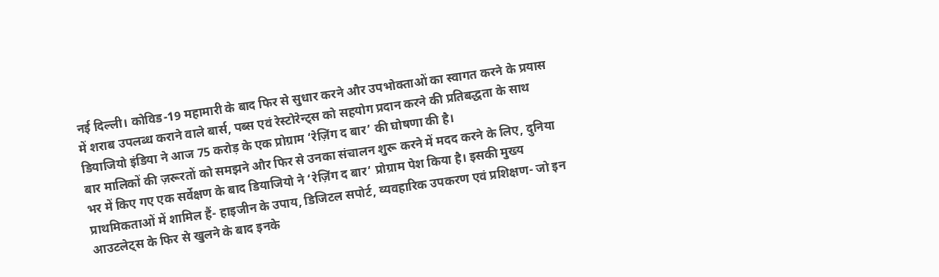नई दिल्ली। कोविड-19 महामारी के बाद फिर से सुधार करने और उपभोक्ताओं का स्वागत करने के प्रयास में शराब उपलब्ध कराने वाले बार्स, पब्स एवं रेस्टोरेन्ट्स को सहयोग प्रदान करने की प्रतिबद्धता के साथ डियाजियो इंडिया ने आज 75 करोड़ के एक प्रोग्राम ‘रेज़िंग द बार’ की घोषणा की है।
बार मालिकों की ज़रूरतों को समझने और फिर से उनका संचालन शुरू करने में मदद करने के लिए, दुनिया भर में किए गए एक सर्वेक्षण के बाद डियाजियो ने ‘रेज़िंग द बार’ प्रोग्राम पेश किया है। इसकी मुख्य प्राथमिकताओं में शामिल हैं- हाइजीन के उपाय, डिजिटल सपोर्ट, व्यवहारिक उपकरण एवं प्रशिक्षण- जो इन आउटलेट्स के फिर से खुलने के बाद इनके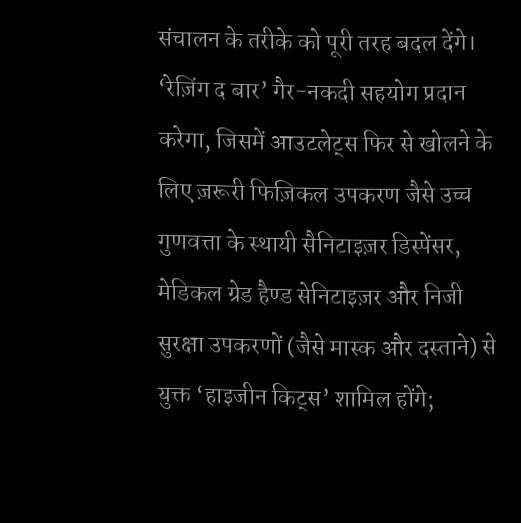संचालन के तरीके को पूरी तरह बदल देंगे।
‘रेज़िंग द बार’ गैर-नकदी सहयोग प्रदान करेगा, जिसमें आउटलेट्स फिर से खोलने के लिए ज़रूरी फिज़िकल उपकरण जैसे उच्च गुणवत्ता के स्थायी सैनिटाइज़र डिस्पेंसर, मेडिकल ग्रेड हैण्ड सेनिटाइज़र और निजी सुरक्षा उपकरणों (जैसे मास्क और दस्ताने) से युक्त ‘हाइजीन किट्स’ शामिल होंगे;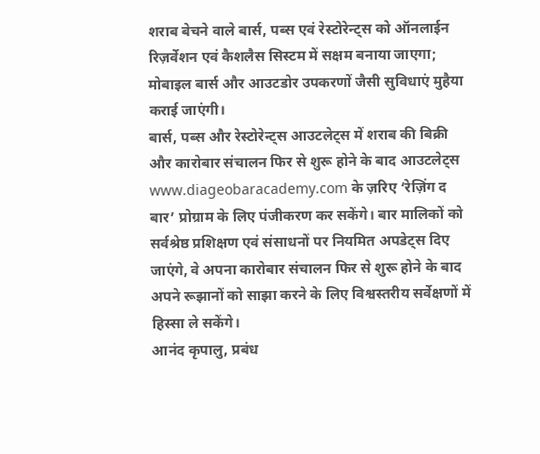शराब बेचने वाले बार्स, पब्स एवं रेस्टोरेन्ट्स को ऑनलाईन रिज़र्वेशन एवं कैशलैस सिस्टम में सक्षम बनाया जाएगा; मोबाइल बार्स और आउटडोर उपकरणों जैसी सुविधाएं मुहैया कराई जाएंगी।
बार्स, पब्स और रेस्टोरेन्ट्स आउटलेट्स में शराब की बिक्री और कारोबार संचालन फिर से शुरू होने के बाद आउटलेट्स www.diageobaracademy.com के ज़रिए ‘रेज़िंग द बार’ प्रोग्राम के लिए पंजीकरण कर सकेंगे। बार मालिकों को सर्वश्रेष्ठ प्रशिक्षण एवं संसाधनों पर नियमित अपडेट्स दिए जाएंगे, वे अपना कारोबार संचालन फिर से शुरू होने के बाद अपने रूझानों को साझा करने के लिए विश्वस्तरीय सर्वेक्षणों में हिस्सा ले सकेंगे।
आनंद कृपालु, प्रबंध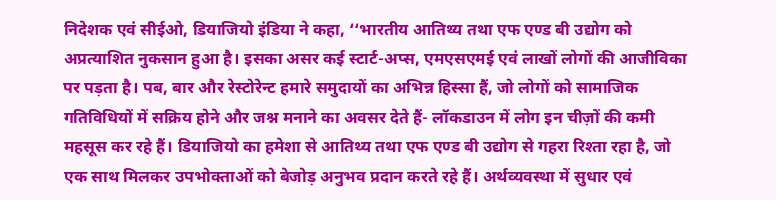निदेशक एवं सीईओ, डियाजियो इंडिया ने कहा, ‘‘भारतीय आतिथ्य तथा एफ एण्ड बी उद्योग को अप्रत्याशित नुकसान हुआ है। इसका असर कई स्टार्ट-अप्स, एमएसएमई एवं लाखों लोगों की आजीविका पर पड़ता है। पब, बार और रेस्टोरेन्ट हमारे समुदायों का अभिन्न हिस्सा हैं, जो लोगों को सामाजिक गतिविधियों में सक्रिय होने और जश्न मनाने का अवसर देते हैं- लॉकडाउन में लोग इन चीज़ों की कमी महसूस कर रहे हैं। डियाजियो का हमेशा से आतिथ्य तथा एफ एण्ड बी उद्योग से गहरा रिश्ता रहा है, जो एक साथ मिलकर उपभोक्ताओं को बेजोड़ अनुभव प्रदान करते रहे हैं। अर्थव्यवस्था में सुधार एवं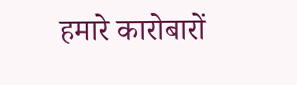हमारे कारोबारों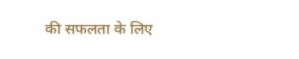की सफलता के लिए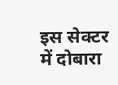इस सेक्टर में दोबारा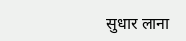सुधार लाना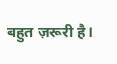बहुत ज़रूरी है।